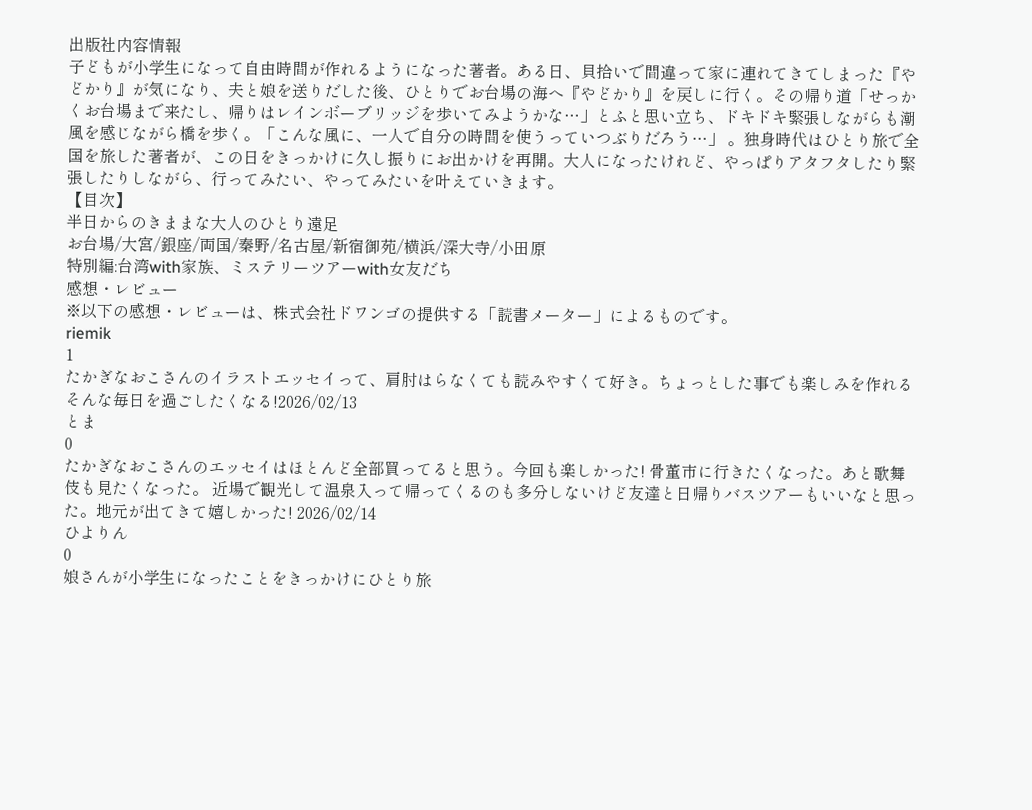出版社内容情報
子どもが小学生になって自由時間が作れるようになった著者。ある日、貝拾いで間違って家に連れてきてしまった『やどかり』が気になり、夫と娘を送りだした後、ひとりでお台場の海へ『やどかり』を戻しに行く。その帰り道「せっかくお台場まで来たし、帰りはレインボーブリッジを歩いてみようかな…」とふと思い立ち、ドキドキ緊張しながらも潮風を感じながら橋を歩く。「こんな風に、一人で自分の時間を使うっていつぶりだろう…」 。独身時代はひとり旅で全国を旅した著者が、この日をきっかけに久し振りにお出かけを再開。大人になったけれど、やっぱりアタフタしたり緊張したりしながら、行ってみたい、やってみたいを叶えていきます。
【目次】
半日からのきままな大人のひとり遠足
お台場/大宮/銀座/両国/秦野/名古屋/新宿御苑/横浜/深大寺/小田原
特別編:台湾with家族、ミステリーツアーwith女友だち
感想・レビュー
※以下の感想・レビューは、株式会社ドワンゴの提供する「読書メーター」によるものです。
riemik
1
たかぎなおこさんのイラストエッセイって、肩肘はらなくても読みやすくて好き。ちょっとした事でも楽しみを作れるそんな毎日を過ごしたくなる!2026/02/13
とま
0
たかぎなおこさんのエッセイはほとんど全部買ってると思う。今回も楽しかった! 骨董市に行きたくなった。あと歌舞伎も見たくなった。 近場で観光して温泉入って帰ってくるのも多分しないけど友達と日帰りバスツアーもいいなと思った。地元が出てきて嬉しかった! 2026/02/14
ひよりん
0
娘さんが小学生になったことをきっかけにひとり旅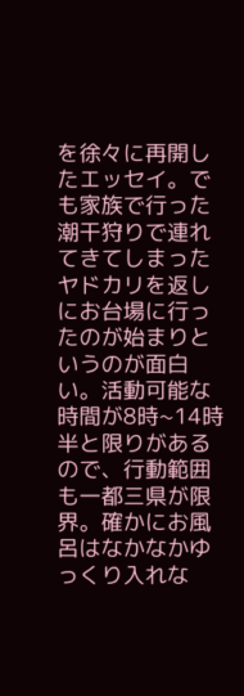を徐々に再開したエッセイ。でも家族で行った潮干狩りで連れてきてしまったヤドカリを返しにお台場に行ったのが始まりというのが面白い。活動可能な時間が8時~14時半と限りがあるので、行動範囲も一都三県が限界。確かにお風呂はなかなかゆっくり入れな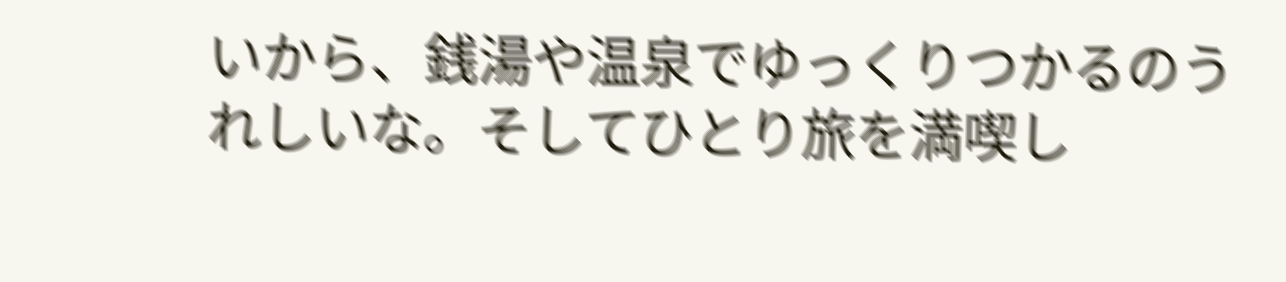いから、銭湯や温泉でゆっくりつかるのうれしいな。そしてひとり旅を満喫し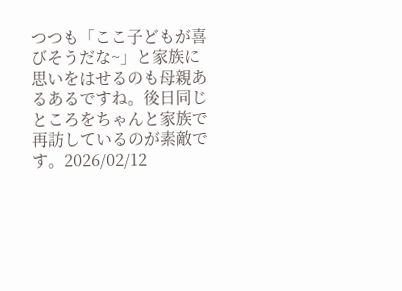つつも「ここ子どもが喜びそうだな~」と家族に思いをはせるのも母親あるあるですね。後日同じところをちゃんと家族で再訪しているのが素敵です。2026/02/12